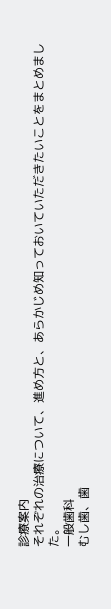診療案内
それぞれの治療について、進め方と、あらかじめ知っておいていただきたいことをまとめました。
一般歯科
むし歯、歯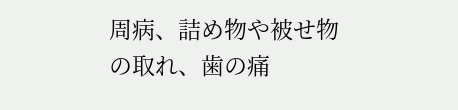周病、詰め物や被せ物の取れ、歯の痛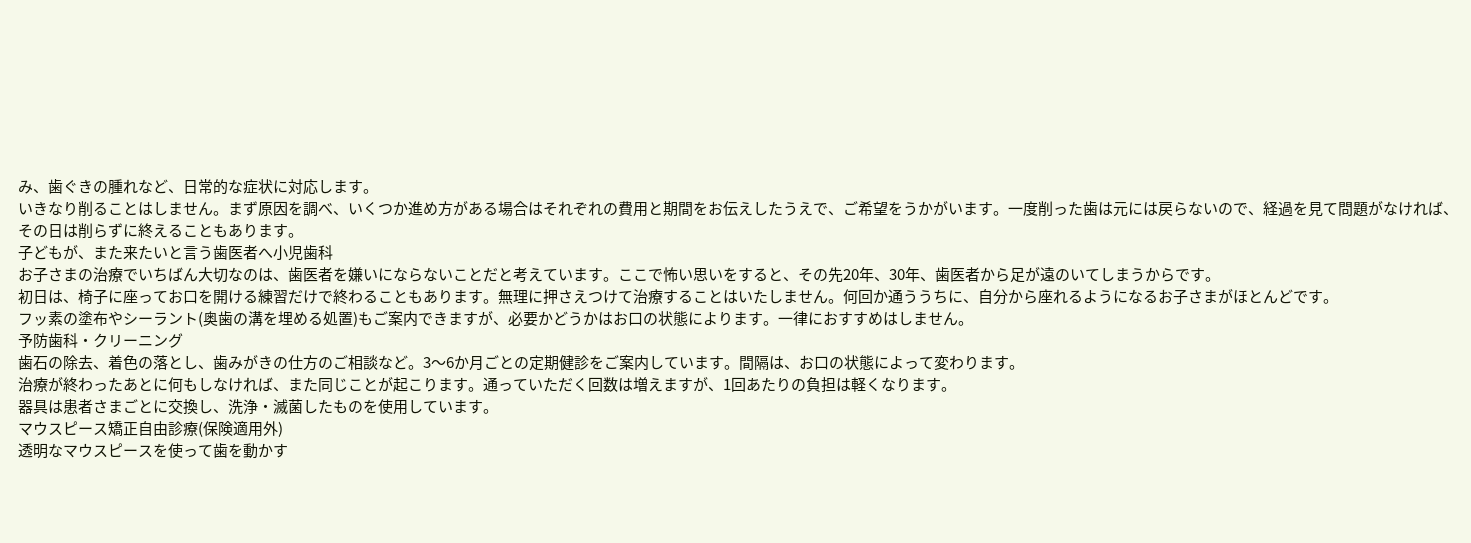み、歯ぐきの腫れなど、日常的な症状に対応します。
いきなり削ることはしません。まず原因を調べ、いくつか進め方がある場合はそれぞれの費用と期間をお伝えしたうえで、ご希望をうかがいます。一度削った歯は元には戻らないので、経過を見て問題がなければ、その日は削らずに終えることもあります。
子どもが、また来たいと言う歯医者へ小児歯科
お子さまの治療でいちばん大切なのは、歯医者を嫌いにならないことだと考えています。ここで怖い思いをすると、その先20年、30年、歯医者から足が遠のいてしまうからです。
初日は、椅子に座ってお口を開ける練習だけで終わることもあります。無理に押さえつけて治療することはいたしません。何回か通ううちに、自分から座れるようになるお子さまがほとんどです。
フッ素の塗布やシーラント(奥歯の溝を埋める処置)もご案内できますが、必要かどうかはお口の状態によります。一律におすすめはしません。
予防歯科・クリーニング
歯石の除去、着色の落とし、歯みがきの仕方のご相談など。3〜6か月ごとの定期健診をご案内しています。間隔は、お口の状態によって変わります。
治療が終わったあとに何もしなければ、また同じことが起こります。通っていただく回数は増えますが、1回あたりの負担は軽くなります。
器具は患者さまごとに交換し、洗浄・滅菌したものを使用しています。
マウスピース矯正自由診療(保険適用外)
透明なマウスピースを使って歯を動かす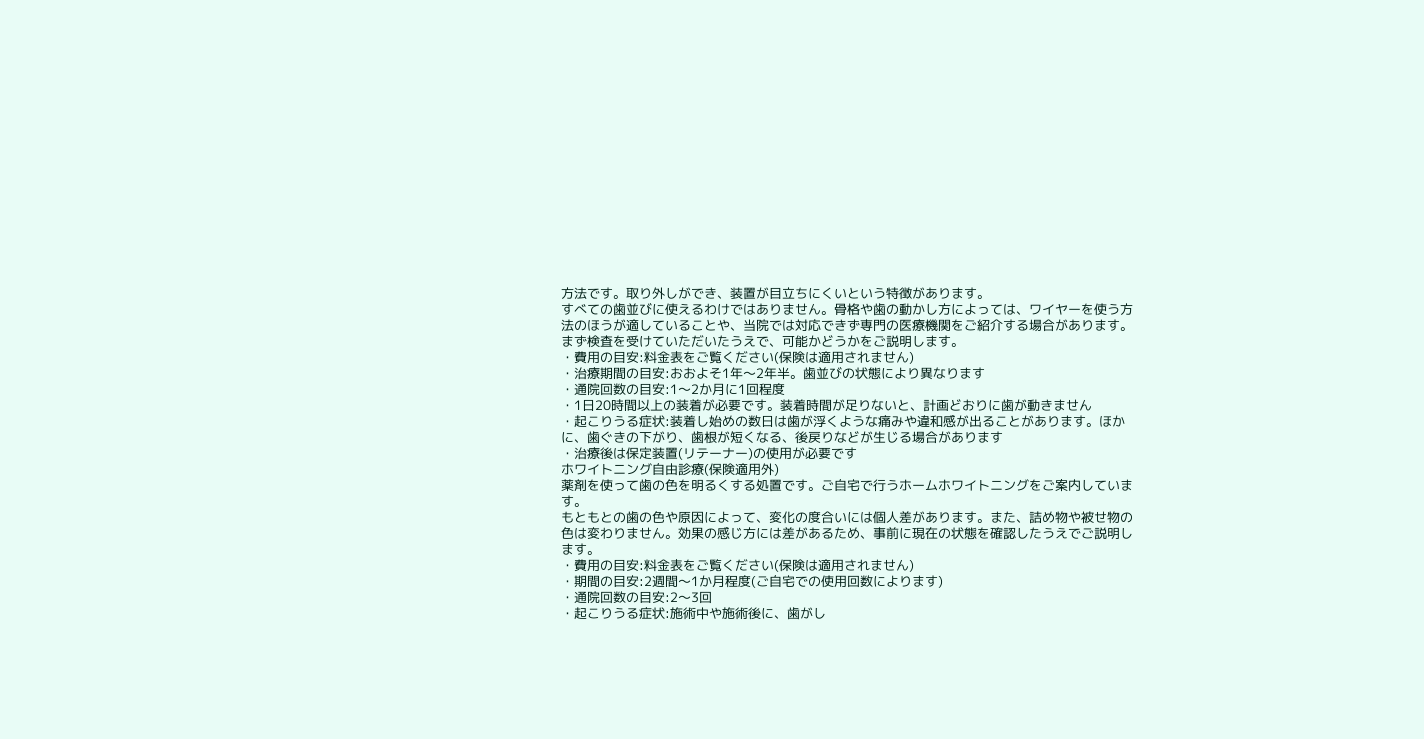方法です。取り外しができ、装置が目立ちにくいという特徴があります。
すべての歯並びに使えるわけではありません。骨格や歯の動かし方によっては、ワイヤーを使う方法のほうが適していることや、当院では対応できず専門の医療機関をご紹介する場合があります。まず検査を受けていただいたうえで、可能かどうかをご説明します。
・費用の目安:料金表をご覧ください(保険は適用されません)
・治療期間の目安:おおよそ1年〜2年半。歯並びの状態により異なります
・通院回数の目安:1〜2か月に1回程度
・1日20時間以上の装着が必要です。装着時間が足りないと、計画どおりに歯が動きません
・起こりうる症状:装着し始めの数日は歯が浮くような痛みや違和感が出ることがあります。ほかに、歯ぐきの下がり、歯根が短くなる、後戻りなどが生じる場合があります
・治療後は保定装置(リテーナー)の使用が必要です
ホワイトニング自由診療(保険適用外)
薬剤を使って歯の色を明るくする処置です。ご自宅で行うホームホワイトニングをご案内しています。
もともとの歯の色や原因によって、変化の度合いには個人差があります。また、詰め物や被せ物の色は変わりません。効果の感じ方には差があるため、事前に現在の状態を確認したうえでご説明します。
・費用の目安:料金表をご覧ください(保険は適用されません)
・期間の目安:2週間〜1か月程度(ご自宅での使用回数によります)
・通院回数の目安:2〜3回
・起こりうる症状:施術中や施術後に、歯がし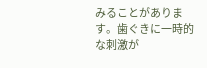みることがあります。歯ぐきに一時的な刺激が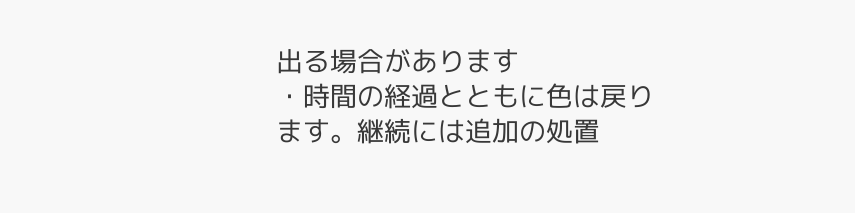出る場合があります
・時間の経過とともに色は戻ります。継続には追加の処置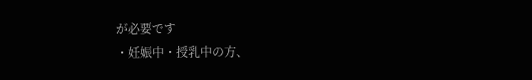が必要です
・妊娠中・授乳中の方、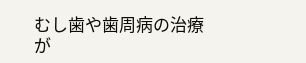むし歯や歯周病の治療が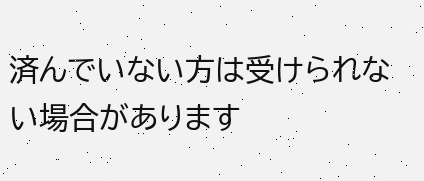済んでいない方は受けられない場合があります